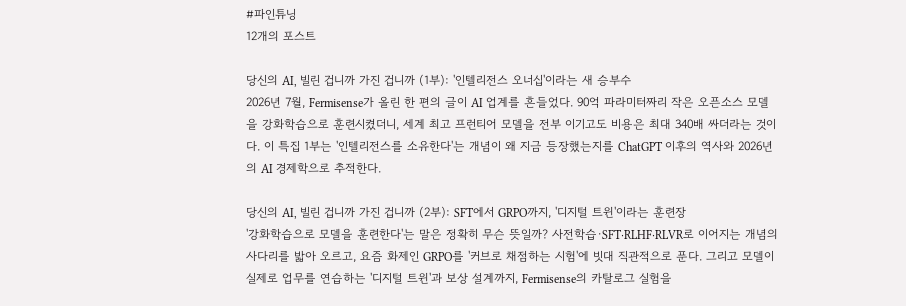#파인튜닝
12개의 포스트

당신의 AI, 빌린 겁니까 가진 겁니까 (1부): '인텔리전스 오너십'이라는 새 승부수
2026년 7월, Fermisense가 올린 한 편의 글이 AI 업계를 흔들었다. 90억 파라미터짜리 작은 오픈소스 모델을 강화학습으로 훈련시켰더니, 세계 최고 프런티어 모델을 전부 이기고도 비용은 최대 340배 싸더라는 것이다. 이 특집 1부는 '인텔리전스를 소유한다'는 개념이 왜 지금 등장했는지를 ChatGPT 이후의 역사와 2026년의 AI 경제학으로 추적한다.

당신의 AI, 빌린 겁니까 가진 겁니까 (2부): SFT에서 GRPO까지, '디지털 트윈'이라는 훈련장
'강화학습으로 모델을 훈련한다'는 말은 정확히 무슨 뜻일까? 사전학습·SFT·RLHF·RLVR로 이어지는 개념의 사다리를 밟아 오르고, 요즘 화제인 GRPO를 '커브로 채점하는 시험'에 빗대 직관적으로 푼다. 그리고 모델이 실제로 업무를 연습하는 '디지털 트윈'과 보상 설계까지, Fermisense의 카탈로그 실험을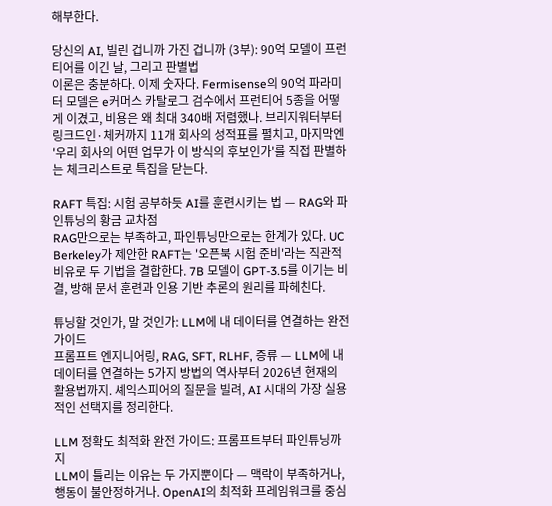해부한다.

당신의 AI, 빌린 겁니까 가진 겁니까 (3부): 90억 모델이 프런티어를 이긴 날, 그리고 판별법
이론은 충분하다. 이제 숫자다. Fermisense의 90억 파라미터 모델은 e커머스 카탈로그 검수에서 프런티어 5종을 어떻게 이겼고, 비용은 왜 최대 340배 저렴했나. 브리지워터부터 링크드인·체커까지 11개 회사의 성적표를 펼치고, 마지막엔 '우리 회사의 어떤 업무가 이 방식의 후보인가'를 직접 판별하는 체크리스트로 특집을 닫는다.

RAFT 특집: 시험 공부하듯 AI를 훈련시키는 법 — RAG와 파인튜닝의 황금 교차점
RAG만으로는 부족하고, 파인튜닝만으로는 한계가 있다. UC Berkeley가 제안한 RAFT는 '오픈북 시험 준비'라는 직관적 비유로 두 기법을 결합한다. 7B 모델이 GPT-3.5를 이기는 비결, 방해 문서 훈련과 인용 기반 추론의 원리를 파헤친다.

튜닝할 것인가, 말 것인가: LLM에 내 데이터를 연결하는 완전 가이드
프롬프트 엔지니어링, RAG, SFT, RLHF, 증류 — LLM에 내 데이터를 연결하는 5가지 방법의 역사부터 2026년 현재의 활용법까지. 셰익스피어의 질문을 빌려, AI 시대의 가장 실용적인 선택지를 정리한다.

LLM 정확도 최적화 완전 가이드: 프롬프트부터 파인튜닝까지
LLM이 틀리는 이유는 두 가지뿐이다 — 맥락이 부족하거나, 행동이 불안정하거나. OpenAI의 최적화 프레임워크를 중심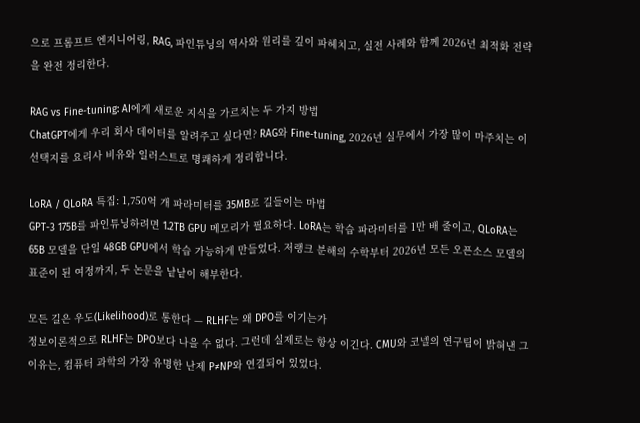으로 프롬프트 엔지니어링, RAG, 파인튜닝의 역사와 원리를 깊이 파헤치고, 실전 사례와 함께 2026년 최적화 전략을 완전 정리한다.

RAG vs Fine-tuning: AI에게 새로운 지식을 가르치는 두 가지 방법
ChatGPT에게 우리 회사 데이터를 알려주고 싶다면? RAG와 Fine-tuning, 2026년 실무에서 가장 많이 마주치는 이 선택지를 요리사 비유와 일러스트로 명쾌하게 정리합니다.

LoRA / QLoRA 특집: 1,750억 개 파라미터를 35MB로 길들이는 마법
GPT-3 175B를 파인튜닝하려면 1.2TB GPU 메모리가 필요하다. LoRA는 학습 파라미터를 1만 배 줄이고, QLoRA는 65B 모델을 단일 48GB GPU에서 학습 가능하게 만들었다. 저랭크 분해의 수학부터 2026년 모든 오픈소스 모델의 표준이 된 여정까지, 두 논문을 낱낱이 해부한다.

모든 길은 우도(Likelihood)로 통한다 — RLHF는 왜 DPO를 이기는가
정보이론적으로 RLHF는 DPO보다 나을 수 없다. 그런데 실제로는 항상 이긴다. CMU와 코넬의 연구팀이 밝혀낸 그 이유는, 컴퓨터 과학의 가장 유명한 난제 P≠NP와 연결되어 있었다.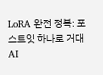LoRA 완전 정복: 포스트잇 하나로 거대 AI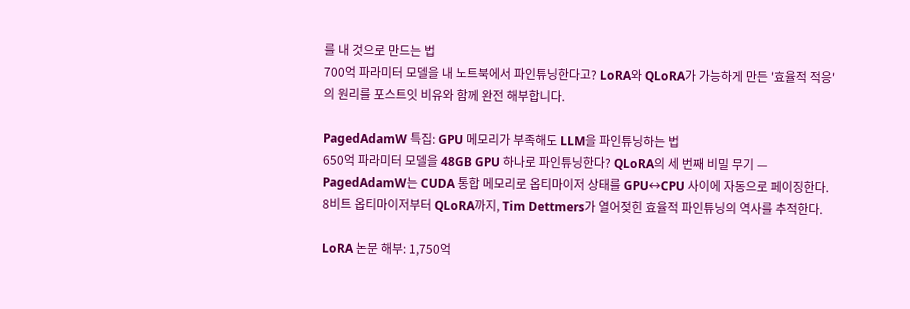를 내 것으로 만드는 법
700억 파라미터 모델을 내 노트북에서 파인튜닝한다고? LoRA와 QLoRA가 가능하게 만든 '효율적 적응'의 원리를 포스트잇 비유와 함께 완전 해부합니다.

PagedAdamW 특집: GPU 메모리가 부족해도 LLM을 파인튜닝하는 법
650억 파라미터 모델을 48GB GPU 하나로 파인튜닝한다? QLoRA의 세 번째 비밀 무기 — PagedAdamW는 CUDA 통합 메모리로 옵티마이저 상태를 GPU↔CPU 사이에 자동으로 페이징한다. 8비트 옵티마이저부터 QLoRA까지, Tim Dettmers가 열어젖힌 효율적 파인튜닝의 역사를 추적한다.

LoRA 논문 해부: 1,750억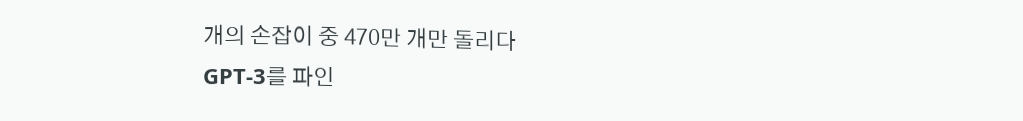개의 손잡이 중 470만 개만 돌리다
GPT-3를 파인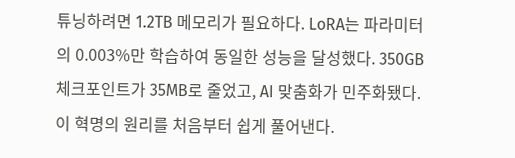튜닝하려면 1.2TB 메모리가 필요하다. LoRA는 파라미터의 0.003%만 학습하여 동일한 성능을 달성했다. 350GB 체크포인트가 35MB로 줄었고, AI 맞춤화가 민주화됐다. 이 혁명의 원리를 처음부터 쉽게 풀어낸다.